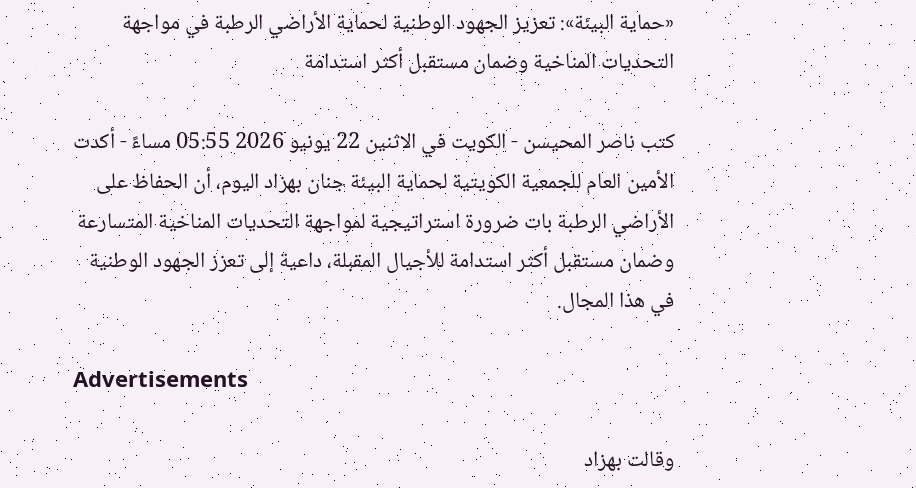«حماية البيئة»: تعزيز الجهود الوطنية لحماية الأراضي الرطبة في مواجهة التحديات المناخية وضمان مستقبل أكثر استدامة

كتب ناصر المحيسن - الكويت في الاثنين 22 يونيو 2026 05:55 مساءً - أكدت الأمين العام للجمعية الكويتية لحماية البيئة جنان بهزاد اليوم، أن الحفاظ على الأراضي الرطبة بات ضرورة استراتيجية لمواجهة التحديات المناخية المتسارعة وضمان مستقبل أكثر استدامة للأجيال المقبلة، داعية إلى تعزز الجهود الوطنية في هذا المجال.

Advertisements

وقالت بهزاد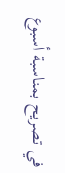في تصريح بمناسبة أسبوع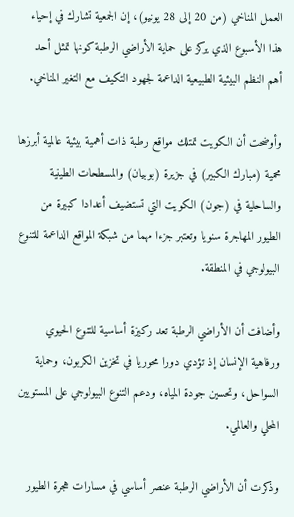العمل المناخي (من 20 إلى 28 يونيو)، إن الجمعية تشارك في إحياء هذا الأسبوع الذي يركز على حماية الأراضي الرطبة كونها تمثل أحد أهم النظم البيئية الطبيعية الداعمة لجهود التكيف مع التغير المناخي.

وأوضحت أن الكويت تمتلك مواقع رطبة ذات أهمية بيئية عالمية أبرزها محمية (مبارك الكبير) في جزيرة (بوبيان) والمسطحات الطينية والساحلية في (جون) الكويت التي تستضيف أعدادا كبيرة من الطيور المهاجرة سنويا وتعتبر جزءا مهما من شبكة المواقع الداعمة للتنوع البيولوجي في المنطقة.

وأضافت أن الأراضي الرطبة تعد ركيزة أساسية للتنوع الحيوي ورفاهية الإنسان إذ تؤدي دورا محوريا في تخزين الكربون، وحماية السواحل، وتحسين جودة المياه، ودعم التنوع البيولوجي على المستويين المحلي والعالمي.

وذكرت أن الأراضي الرطبة عنصر أساسي في مسارات هجرة الطيور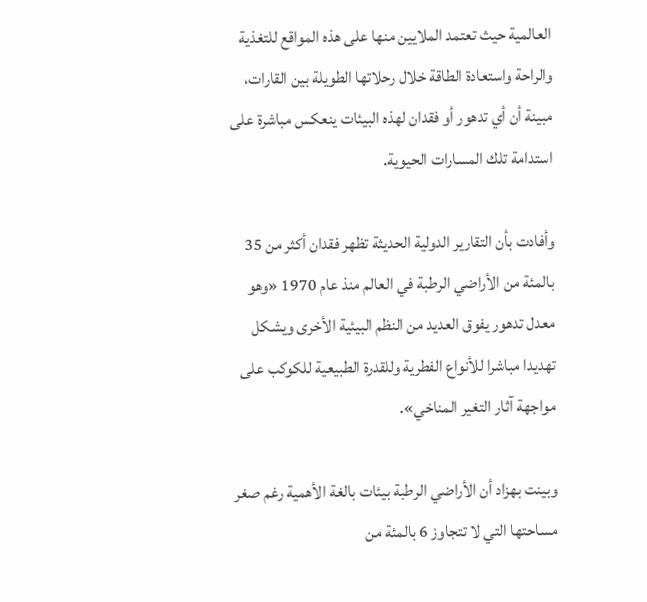العالمية حيث تعتمد الملايين منها على هذه المواقع للتغذية والراحة واستعادة الطاقة خلال رحلاتها الطويلة بين القارات، مبينة أن أي تدهور أو فقدان لهذه البيئات ينعكس مباشرة على استدامة تلك المسارات الحيوية.

وأفادت بأن التقارير الدولية الحديثة تظهر فقدان أكثر من 35 بالمئة من الأراضي الرطبة في العالم منذ عام 1970 «وهو معدل تدهور يفوق العديد من النظم البيئية الأخرى ويشكل تهديدا مباشرا للأنواع الفطرية وللقدرة الطبيعية للكوكب على مواجهة آثار التغير المناخي».

وبينت بهزاد أن الأراضي الرطبة بيئات بالغة الأهمية رغم صغر مساحتها التي لا تتجاوز 6 بالمئة من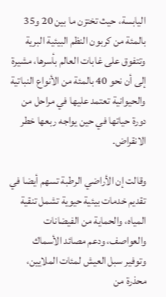اليابسة، حيث تختزن ما بين 20 و35 بالمئة من كربون النظم البيئية البرية وتتفوق على غابات العالم بأسرها، مشيرة إلى أن نحو 40 بالمئة من الأنواع النباتية والحيوانية تعتمد عليها في مراحل من دورة حياتها في حين يواجه ربعها خطر الانقراض.

وقالت إن الأراضي الرطبة تسهم أيضا في تقديم خدمات بيئية حيوية تشمل تنقية المياه، والحماية من الفيضانات والعواصف، ودعم مصائد الأسماك وتوفير سبل العيش لمئات الملايين، محذرة من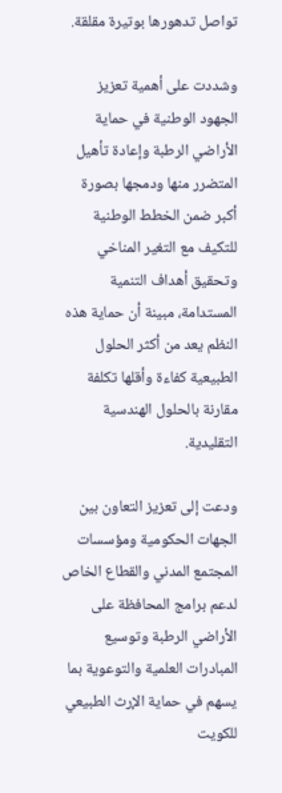تواصل تدهورها بوتيرة مقلقة.

وشددت على أهمية تعزيز الجهود الوطنية في حماية الأراضي الرطبة وإعادة تأهيل المتضرر منها ودمجها بصورة أكبر ضمن الخطط الوطنية للتكيف مع التغير المناخي وتحقيق أهداف التنمية المستدامة، مبينة أن حماية هذه النظم يعد من أكثر الحلول الطبيعية كفاءة وأقلها تكلفة مقارنة بالحلول الهندسية التقليدية.

ودعت إلى تعزيز التعاون بين الجهات الحكومية ومؤسسات المجتمع المدني والقطاع الخاص لدعم برامج المحافظة على الأراضي الرطبة وتوسيع المبادرات العلمية والتوعوية بما يسهم في حماية الإرث الطبيعي للكويت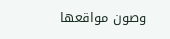وصون مواقعها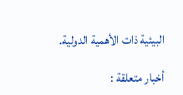البيئية ذات الأهمية الدولية.

أخبار متعلقة :